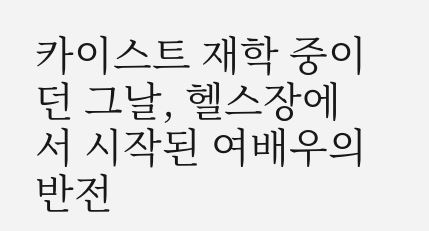카이스트 재학 중이던 그날, 헬스장에서 시작된 여배우의 반전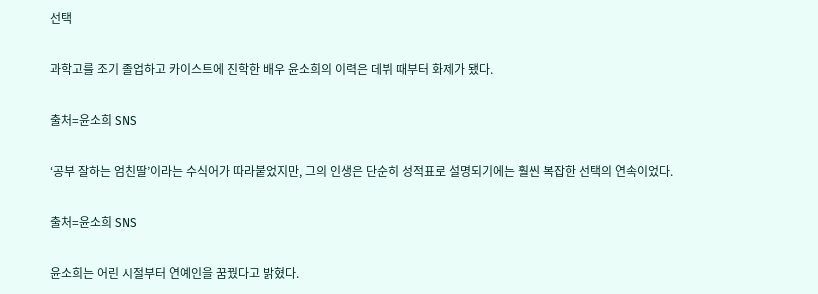선택

과학고를 조기 졸업하고 카이스트에 진학한 배우 윤소희의 이력은 데뷔 때부터 화제가 됐다.

출처=윤소희 SNS

‘공부 잘하는 엄친딸’이라는 수식어가 따라붙었지만, 그의 인생은 단순히 성적표로 설명되기에는 훨씬 복잡한 선택의 연속이었다.

출처=윤소희 SNS

윤소희는 어린 시절부터 연예인을 꿈꿨다고 밝혔다.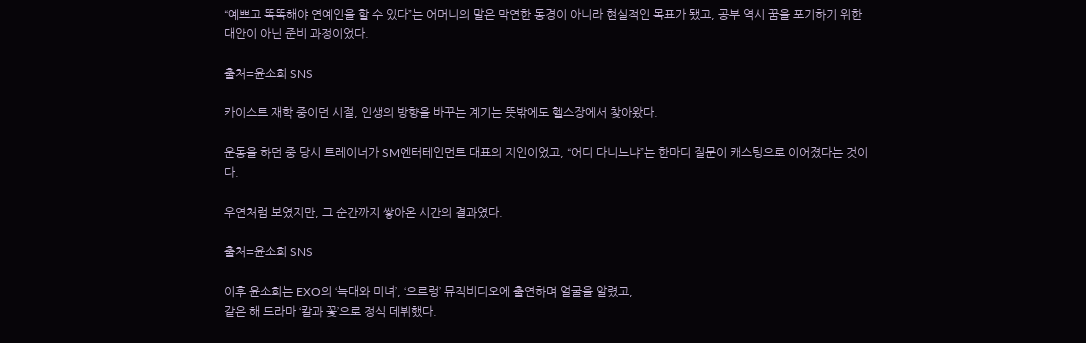“예쁘고 똑똑해야 연예인을 할 수 있다”는 어머니의 말은 막연한 동경이 아니라 현실적인 목표가 됐고, 공부 역시 꿈을 포기하기 위한 대안이 아닌 준비 과정이었다.

출처=윤소희 SNS

카이스트 재학 중이던 시절, 인생의 방향을 바꾸는 계기는 뜻밖에도 헬스장에서 찾아왔다.

운동을 하던 중 당시 트레이너가 SM엔터테인먼트 대표의 지인이었고, “어디 다니느냐”는 한마디 질문이 캐스팅으로 이어졌다는 것이다.

우연처럼 보였지만, 그 순간까지 쌓아온 시간의 결과였다.

출처=윤소희 SNS

이후 윤소희는 EXO의 ‘늑대와 미녀’, ‘으르렁’ 뮤직비디오에 출연하며 얼굴을 알렸고,
같은 해 드라마 ‘칼과 꽃’으로 정식 데뷔했다.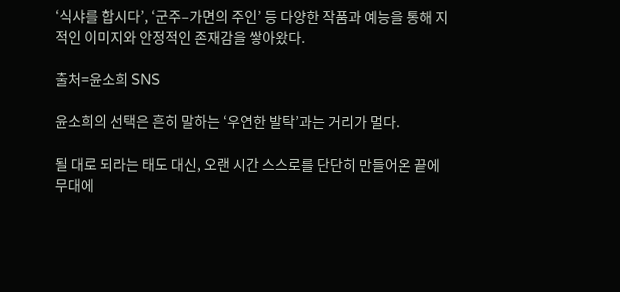‘식샤를 합시다’, ‘군주–가면의 주인’ 등 다양한 작품과 예능을 통해 지적인 이미지와 안정적인 존재감을 쌓아왔다.

출처=윤소희 SNS

윤소희의 선택은 흔히 말하는 ‘우연한 발탁’과는 거리가 멀다.

될 대로 되라는 태도 대신, 오랜 시간 스스로를 단단히 만들어온 끝에 무대에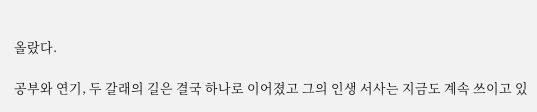올랐다.

공부와 연기, 두 갈래의 길은 결국 하나로 이어졌고 그의 인생 서사는 지금도 계속 쓰이고 있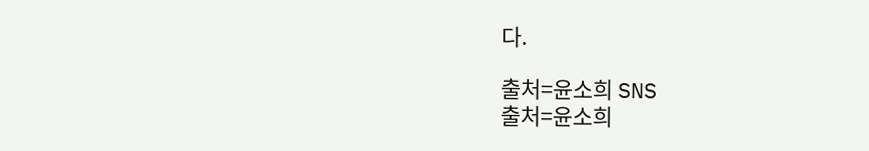다.

출처=윤소희 SNS
출처=윤소희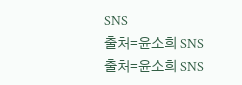SNS
출처=윤소희 SNS
출처=윤소희 SNS